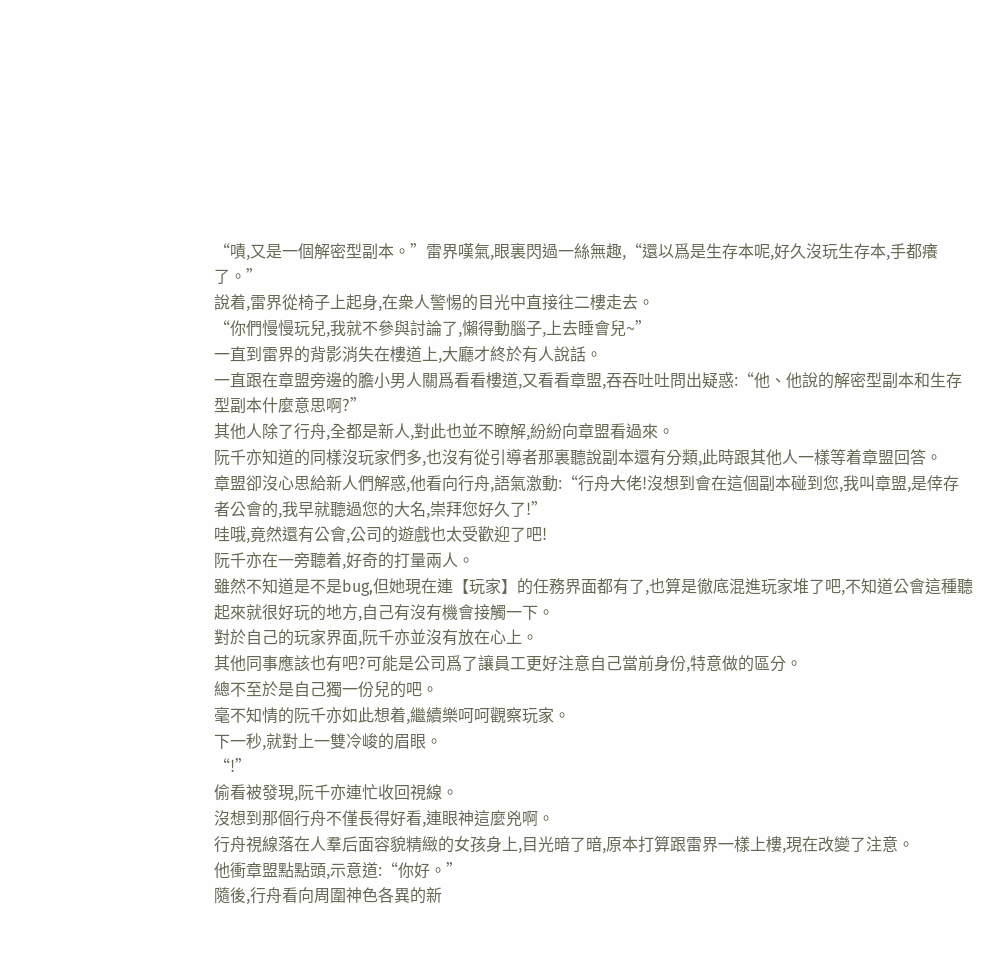“嘖,又是一個解密型副本。”雷界嘆氣,眼裏閃過一絲無趣,“還以爲是生存本呢,好久沒玩生存本,手都癢了。”
說着,雷界從椅子上起身,在衆人警惕的目光中直接往二樓走去。
“你們慢慢玩兒,我就不參與討論了,懶得動腦子,上去睡會兒~”
一直到雷界的背影消失在樓道上,大廳才終於有人說話。
一直跟在章盟旁邊的膽小男人關爲看看樓道,又看看章盟,吞吞吐吐問出疑惑:“他、他說的解密型副本和生存型副本什麼意思啊?”
其他人除了行舟,全都是新人,對此也並不瞭解,紛紛向章盟看過來。
阮千亦知道的同樣沒玩家們多,也沒有從引導者那裏聽說副本還有分類,此時跟其他人一樣等着章盟回答。
章盟卻沒心思給新人們解惑,他看向行舟,語氣激動:“行舟大佬!沒想到會在這個副本碰到您,我叫章盟,是倖存者公會的,我早就聽過您的大名,崇拜您好久了!”
哇哦,竟然還有公會,公司的遊戲也太受歡迎了吧!
阮千亦在一旁聽着,好奇的打量兩人。
雖然不知道是不是bug,但她現在連【玩家】的任務界面都有了,也算是徹底混進玩家堆了吧,不知道公會這種聽起來就很好玩的地方,自己有沒有機會接觸一下。
對於自己的玩家界面,阮千亦並沒有放在心上。
其他同事應該也有吧?可能是公司爲了讓員工更好注意自己當前身份,特意做的區分。
總不至於是自己獨一份兒的吧。
毫不知情的阮千亦如此想着,繼續樂呵呵觀察玩家。
下一秒,就對上一雙冷峻的眉眼。
“!”
偷看被發現,阮千亦連忙收回視線。
沒想到那個行舟不僅長得好看,連眼神這麼兇啊。
行舟視線落在人羣后面容貌精緻的女孩身上,目光暗了暗,原本打算跟雷界一樣上樓,現在改變了注意。
他衝章盟點點頭,示意道:“你好。”
隨後,行舟看向周圍神色各異的新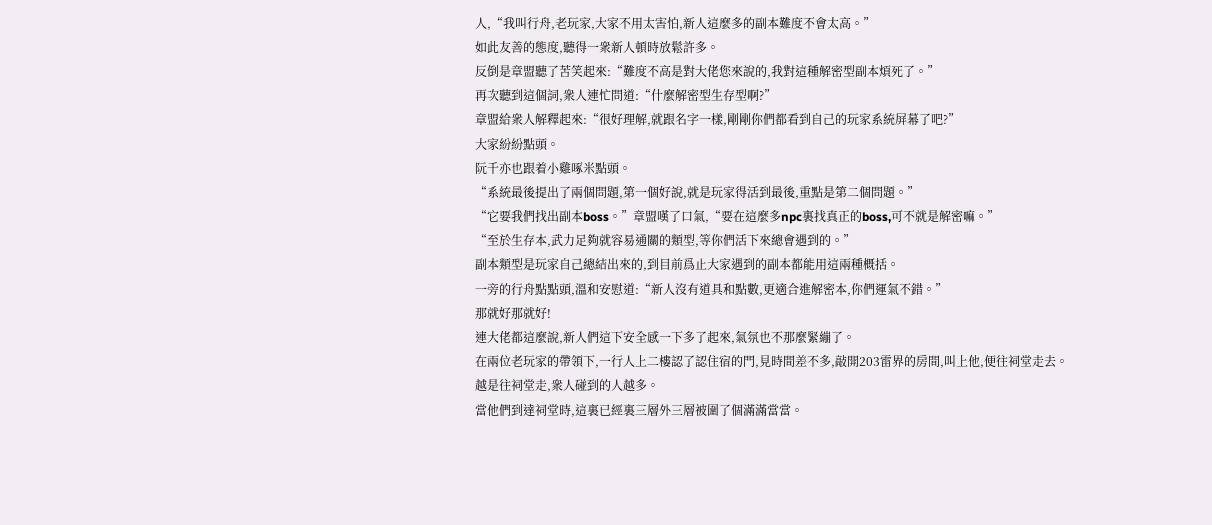人,“我叫行舟,老玩家,大家不用太害怕,新人這麼多的副本難度不會太高。”
如此友善的態度,聽得一衆新人頓時放鬆許多。
反倒是章盟聽了苦笑起來:“難度不高是對大佬您來說的,我對這種解密型副本煩死了。”
再次聽到這個詞,衆人連忙問道:“什麼解密型生存型啊?”
章盟給衆人解釋起來:“很好理解,就跟名字一樣,剛剛你們都看到自己的玩家系統屏幕了吧?”
大家紛紛點頭。
阮千亦也跟着小雞啄米點頭。
“系統最後提出了兩個問題,第一個好說,就是玩家得活到最後,重點是第二個問題。”
“它要我們找出副本boss。”章盟嘆了口氣,“要在這麼多npc裏找真正的boss,可不就是解密嘛。”
“至於生存本,武力足夠就容易通關的類型,等你們活下來總會遇到的。”
副本類型是玩家自己總結出來的,到目前爲止大家遇到的副本都能用這兩種概括。
一旁的行舟點點頭,溫和安慰道:“新人沒有道具和點數,更適合進解密本,你們運氣不錯。”
那就好那就好!
連大佬都這麼說,新人們這下安全感一下多了起來,氣氛也不那麼緊繃了。
在兩位老玩家的帶領下,一行人上二樓認了認住宿的門,見時間差不多,敲開203雷界的房間,叫上他,便往祠堂走去。
越是往祠堂走,衆人碰到的人越多。
當他們到達祠堂時,這裏已經裏三層外三層被圍了個滿滿當當。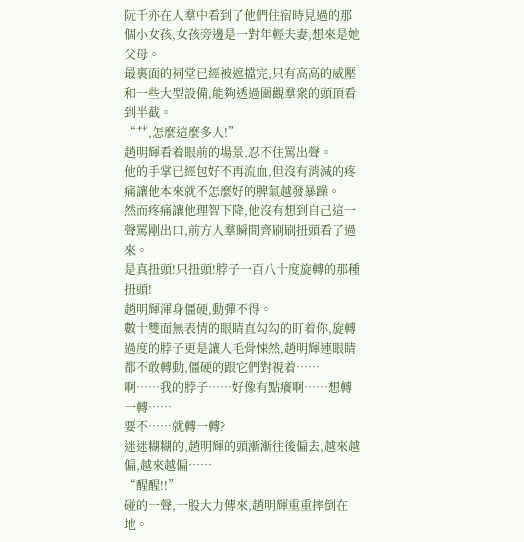阮千亦在人羣中看到了他們住宿時見過的那個小女孩,女孩旁邊是一對年輕夫妻,想來是她父母。
最裏面的祠堂已經被遮擋完,只有高高的威壓和一些大型設備,能夠透過圍觀羣衆的頭頂看到半截。
“艹,怎麼這麼多人!”
趙明輝看着眼前的場景,忍不住罵出聲。
他的手掌已經包好不再流血,但沒有消減的疼痛讓他本來就不怎麼好的脾氣越發暴躁。
然而疼痛讓他理智下降,他沒有想到自己這一聲罵剛出口,前方人羣瞬間齊刷刷扭頭看了過來。
是真扭頭!只扭頭!脖子一百八十度旋轉的那種扭頭!
趙明輝渾身僵硬,動彈不得。
數十雙面無表情的眼睛直勾勾的盯着你,旋轉過度的脖子更是讓人毛骨悚然,趙明輝連眼睛都不敢轉動,僵硬的跟它們對視着……
啊……我的脖子……好像有點癢啊……想轉一轉……
要不……就轉一轉?
迷迷糊糊的,趙明輝的頭漸漸往後偏去,越來越偏,越來越偏……
“醒醒!!”
碰的一聲,一股大力傳來,趙明輝重重摔倒在地。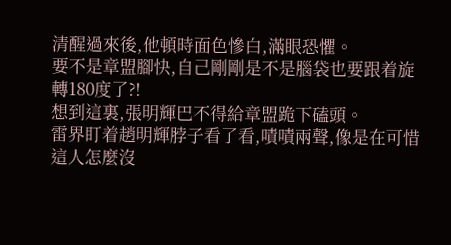清醒過來後,他頓時面色慘白,滿眼恐懼。
要不是章盟腳快,自己剛剛是不是腦袋也要跟着旋轉180度了?!
想到這裏,張明輝巴不得給章盟跪下磕頭。
雷界盯着趙明輝脖子看了看,嘖嘖兩聲,像是在可惜這人怎麼沒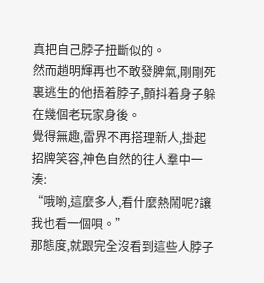真把自己脖子扭斷似的。
然而趙明輝再也不敢發脾氣,剛剛死裏逃生的他捂着脖子,顫抖着身子躲在幾個老玩家身後。
覺得無趣,雷界不再搭理新人,掛起招牌笑容,神色自然的往人羣中一湊:
“哦喲,這麼多人,看什麼熱鬧呢?讓我也看一個唄。”
那態度,就跟完全沒看到這些人脖子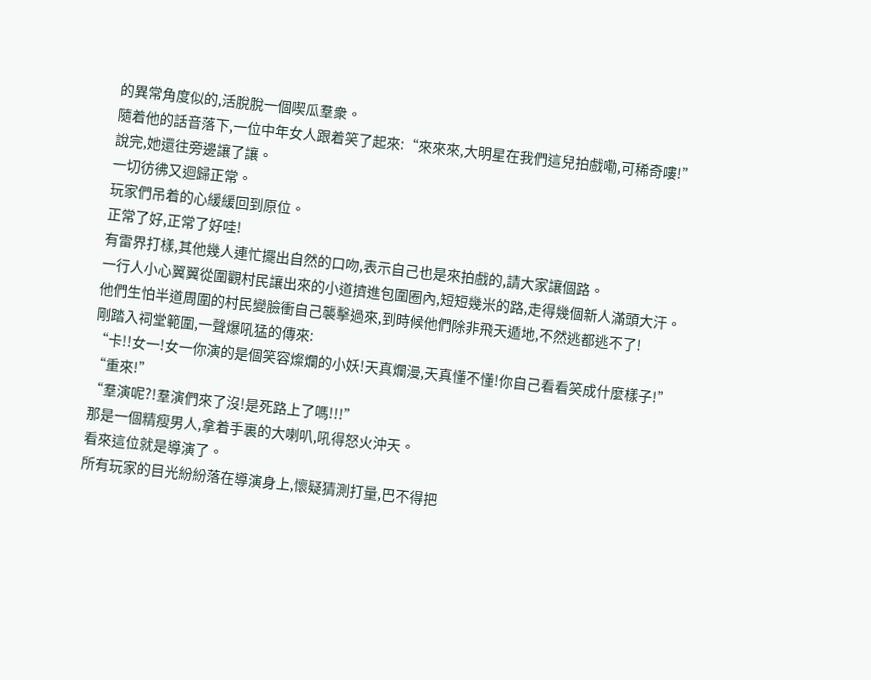的異常角度似的,活脫脫一個喫瓜羣衆。
隨着他的話音落下,一位中年女人跟着笑了起來:“來來來,大明星在我們這兒拍戲嘞,可稀奇嘍!”
說完,她還往旁邊讓了讓。
一切彷彿又迴歸正常。
玩家們吊着的心緩緩回到原位。
正常了好,正常了好哇!
有雷界打樣,其他幾人連忙擺出自然的口吻,表示自己也是來拍戲的,請大家讓個路。
一行人小心翼翼從圍觀村民讓出來的小道擠進包圍圈內,短短幾米的路,走得幾個新人滿頭大汗。
他們生怕半道周圍的村民變臉衝自己襲擊過來,到時候他們除非飛天遁地,不然逃都逃不了!
剛踏入祠堂範圍,一聲爆吼猛的傳來:
“卡!!女一!女一你演的是個笑容燦爛的小妖!天真爛漫,天真懂不懂!你自己看看笑成什麼樣子!”
“重來!”
“羣演呢?!羣演們來了沒!是死路上了嗎!!!”
那是一個精瘦男人,拿着手裏的大喇叭,吼得怒火沖天。
看來這位就是導演了。
所有玩家的目光紛紛落在導演身上,懷疑猜測打量,巴不得把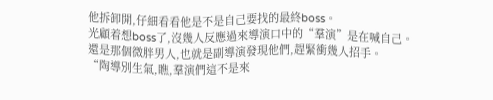他拆卸開,仔細看看他是不是自己要找的最終boss。
光顧着想boss了,沒幾人反應過來導演口中的“羣演”是在喊自己。
還是那個微胖男人,也就是副導演發現他們,趕緊衝幾人招手。
“陶導別生氣,瞧,羣演們這不是來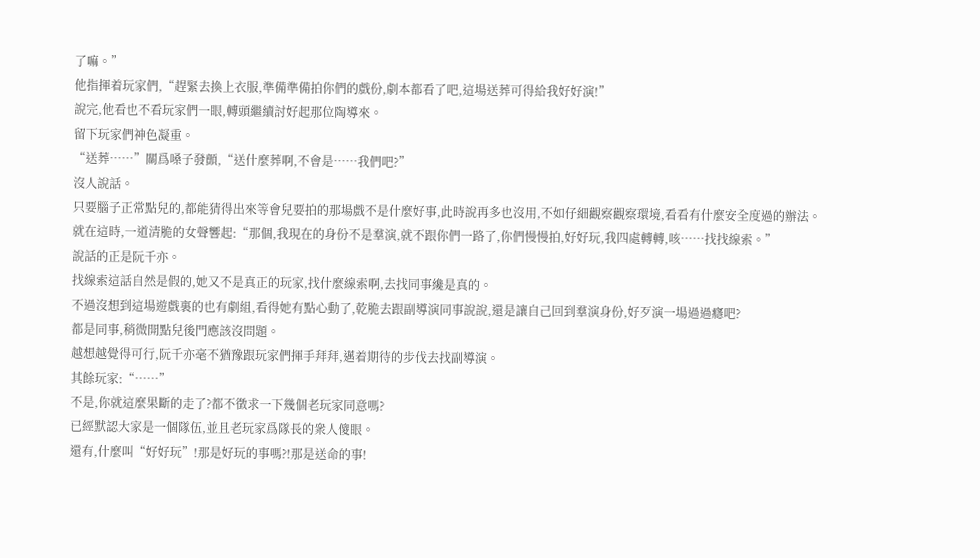了嘛。”
他指揮着玩家們,“趕緊去換上衣服,準備準備拍你們的戲份,劇本都看了吧,這場送葬可得給我好好演!”
說完,他看也不看玩家們一眼,轉頭繼續討好起那位陶導來。
留下玩家們神色凝重。
“送葬……”關爲嗓子發顫,“送什麼葬啊,不會是……我們吧?”
沒人說話。
只要腦子正常點兒的,都能猜得出來等會兒要拍的那場戲不是什麼好事,此時說再多也沒用,不如仔細觀察觀察環境,看看有什麼安全度過的辦法。
就在這時,一道清脆的女聲響起:“那個,我現在的身份不是羣演,就不跟你們一路了,你們慢慢拍,好好玩,我四處轉轉,咳……找找線索。”
說話的正是阮千亦。
找線索這話自然是假的,她又不是真正的玩家,找什麼線索啊,去找同事纔是真的。
不過沒想到這場遊戲裏的也有劇組,看得她有點心動了,乾脆去跟副導演同事說說,還是讓自己回到羣演身份,好歹演一場過過癮吧?
都是同事,稍微開點兒後門應該沒問題。
越想越覺得可行,阮千亦毫不猶豫跟玩家們揮手拜拜,邁着期待的步伐去找副導演。
其餘玩家:“……”
不是,你就這麼果斷的走了?都不徵求一下幾個老玩家同意嗎?
已經默認大家是一個隊伍,並且老玩家爲隊長的衆人傻眼。
還有,什麼叫“好好玩”!那是好玩的事嗎?!那是送命的事!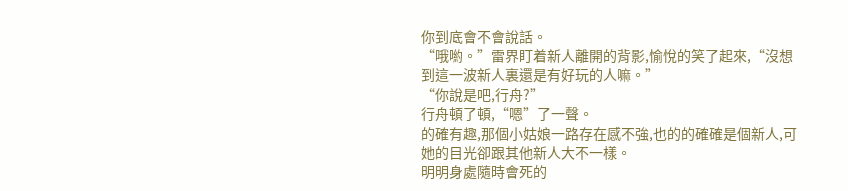你到底會不會說話。
“哦喲。”雷界盯着新人離開的背影,愉悅的笑了起來,“沒想到這一波新人裏還是有好玩的人嘛。”
“你說是吧,行舟?”
行舟頓了頓,“嗯”了一聲。
的確有趣,那個小姑娘一路存在感不強,也的的確確是個新人,可她的目光卻跟其他新人大不一樣。
明明身處隨時會死的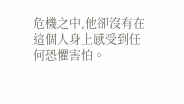危機之中,他卻沒有在這個人身上感受到任何恐懼害怕。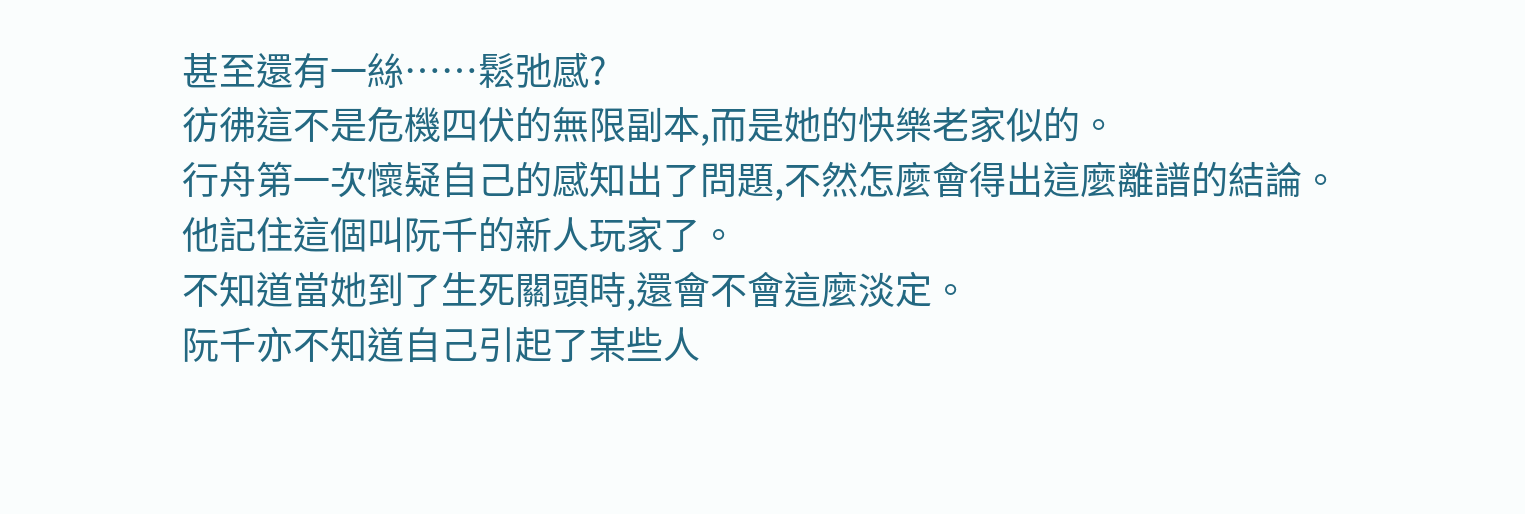甚至還有一絲……鬆弛感?
彷彿這不是危機四伏的無限副本,而是她的快樂老家似的。
行舟第一次懷疑自己的感知出了問題,不然怎麼會得出這麼離譜的結論。
他記住這個叫阮千的新人玩家了。
不知道當她到了生死關頭時,還會不會這麼淡定。
阮千亦不知道自己引起了某些人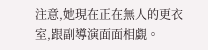注意,她現在正在無人的更衣室,跟副導演面面相覷。